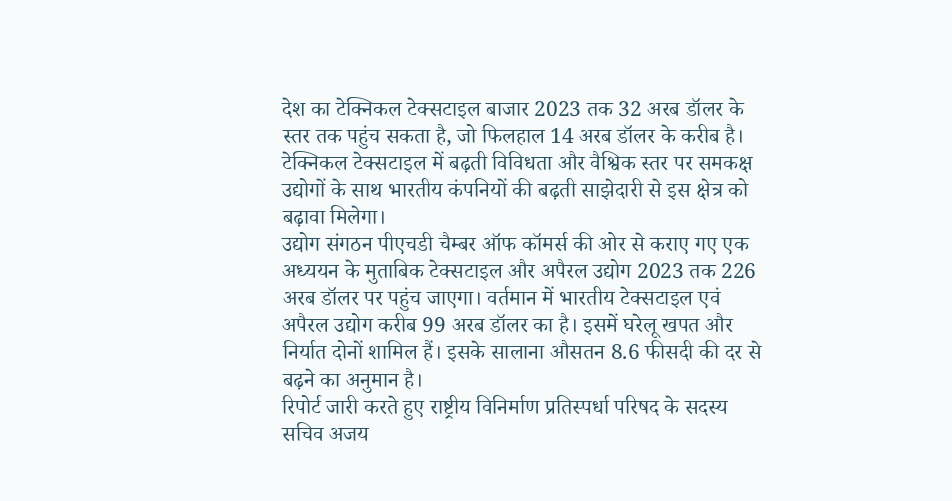देश का टेक्निकल टेक्सटाइल बाजार 2023 तक 32 अरब डॉलर के स्तर तक पहुंच सकता है, जो फिलहाल 14 अरब डॉलर के करीब है। टेक्निकल टेक्सटाइल में बढ़ती विविधता और वैश्विक स्तर पर समकक्ष उद्योगों के साथ भारतीय कंपनियों की बढ़ती साझेदारी से इस क्षेत्र को बढ़ावा मिलेगा।
उद्योग संगठन पीएचडी चैम्बर ऑफ कॉमर्स की ओर से कराए गए एक अध्ययन के मुताबिक टेक्सटाइल और अपैरल उद्योग 2023 तक 226 अरब डॉलर पर पहुंच जाएगा। वर्तमान में भारतीय टेक्सटाइल एवं अपैरल उद्योग करीब 99 अरब डॉलर का है। इसमें घरेलू खपत और निर्यात दोनों शामिल हैं। इसके सालाना औसतन 8.6 फीसदी की दर से बढ़ने का अनुमान है।
रिपोर्ट जारी करते हुए राष्ट्रीय विनिर्माण प्रतिस्पर्धा परिषद के सदस्य सचिव अजय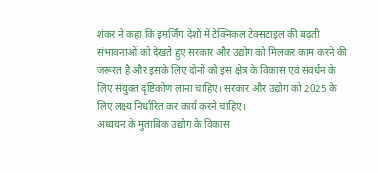शंकर ने कहा कि इमर्जिंग देशों में टेक्निकल टेक्सटाइल की बढ़ती संभावनाओं को देखते हुए सरकार और उद्योग को मिलकर काम करने की जरूरत है और इसके लिए दोनों को इस क्षेत्र के विकास एवं संवर्धन के लिए संयुक्त दृष्टिकोण लाना चाहिए। सरकार और उद्योग को 2025 के लिए लक्ष्य निर्धारित कर कार्य करने चाहिए।
अध्ययन के मुताबिक उद्योग के विकास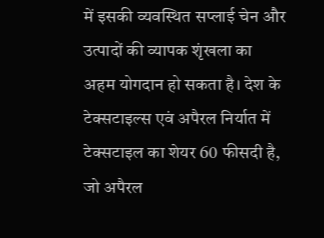में इसकी व्यवस्थित सप्लाई चेन और उत्पादों की व्यापक शृंखला का अहम योगदान हो सकता है। देश के टेक्सटाइल्स एवं अपैरल निर्यात में टेक्सटाइल का शेयर 60 फीसदी है, जो अपैरल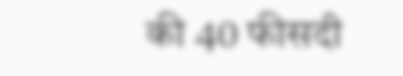की 40 फीसदी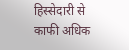हिस्सेदारी से काफी अधिक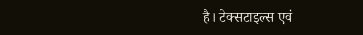है। टेक्सटाइल्स एवं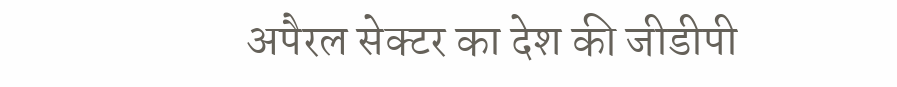अपैरल सेक्टर का देश की जीडीपी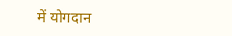में योगदान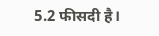5.2 फीसदी है।